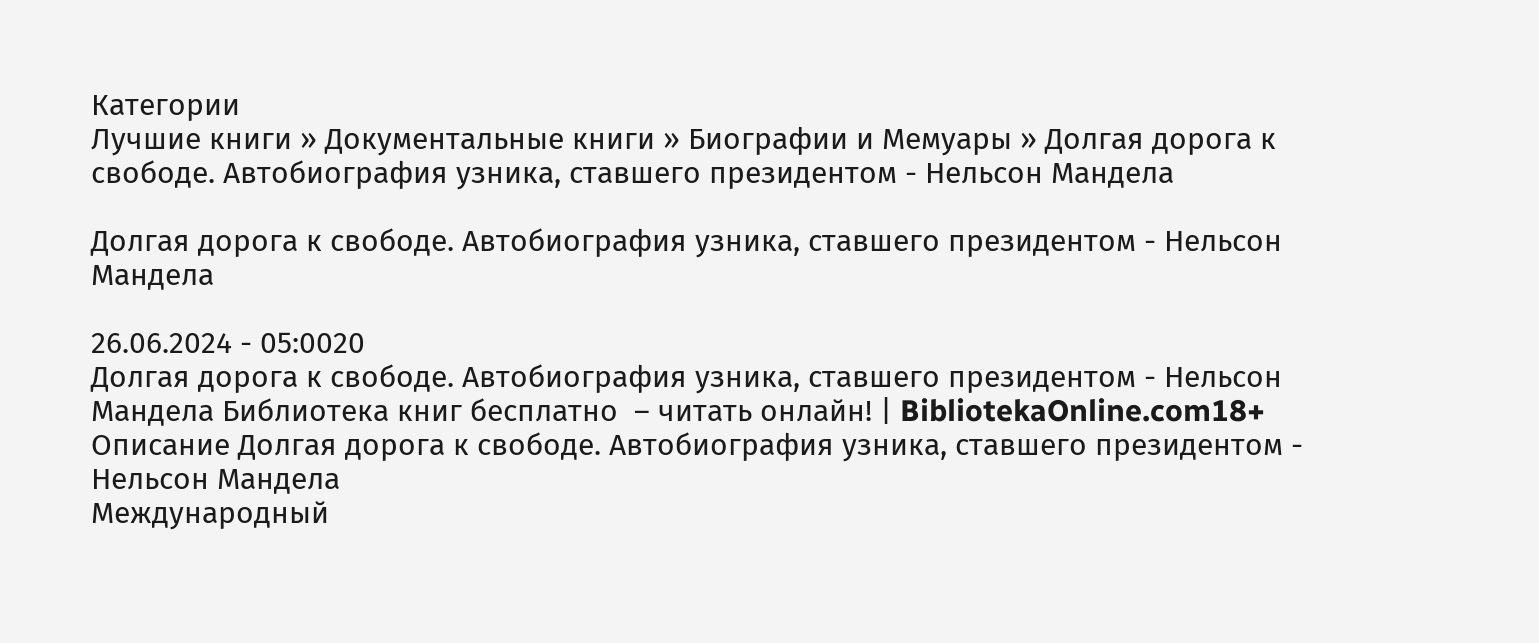Категории
Лучшие книги » Документальные книги » Биографии и Мемуары » Долгая дорога к свободе. Автобиография узника, ставшего президентом - Нельсон Мандела

Долгая дорога к свободе. Автобиография узника, ставшего президентом - Нельсон Мандела

26.06.2024 - 05:0020
Долгая дорога к свободе. Автобиография узника, ставшего президентом - Нельсон Мандела Библиотека книг бесплатно  – читать онлайн! | BibliotekaOnline.com18+
Описание Долгая дорога к свободе. Автобиография узника, ставшего президентом - Нельсон Мандела
Международный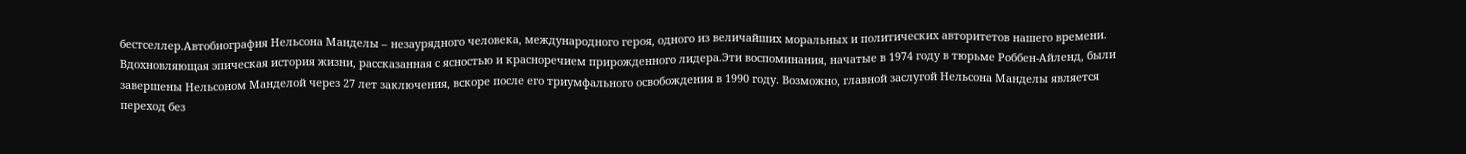бестселлер.Автобиография Нельсона Манделы – незаурядного человека, международного героя, одного из величайших моральных и политических авторитетов нашего времени. Вдохновляющая эпическая история жизни, рассказанная с ясностью и красноречием прирожденного лидера.Эти воспоминания, начатые в 1974 году в тюрьме Роббен-Айленд, были завершены Нельсоном Манделой через 27 лет заключения, вскоре после его триумфального освобождения в 1990 году. Возможно, главной заслугой Нельсона Манделы является переход без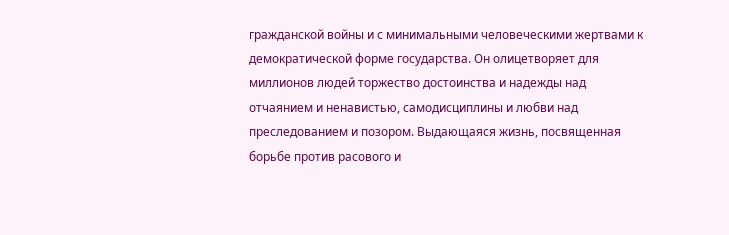гражданской войны и с минимальными человеческими жертвами к демократической форме государства. Он олицетворяет для миллионов людей торжество достоинства и надежды над отчаянием и ненавистью, самодисциплины и любви над преследованием и позором. Выдающаяся жизнь, посвященная борьбе против расового и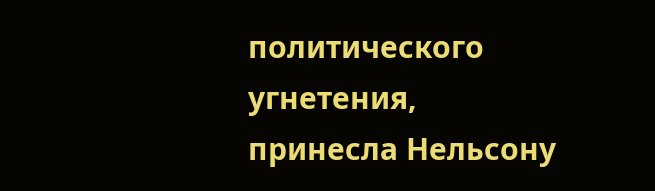политического угнетения, принесла Нельсону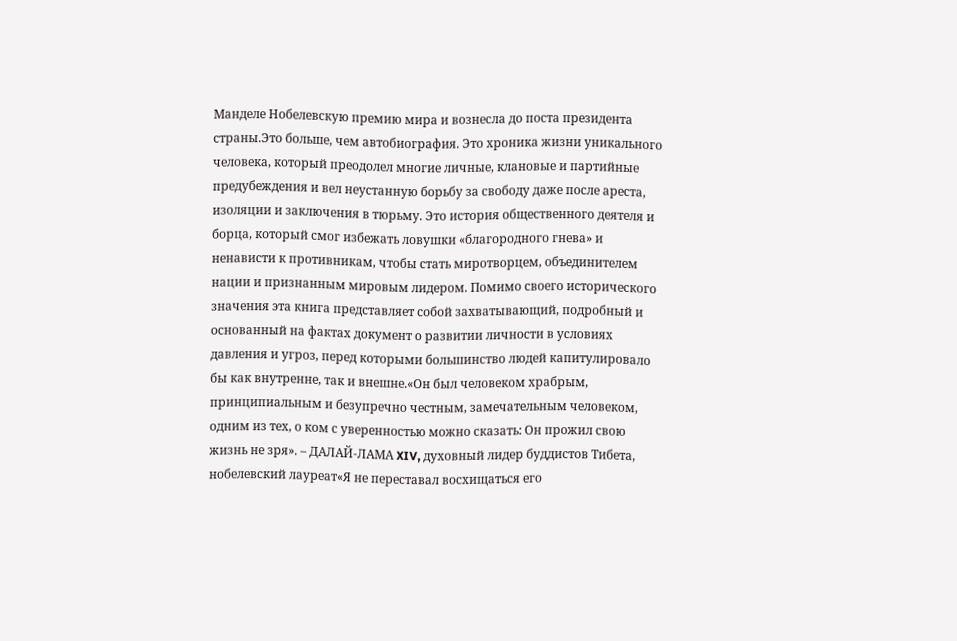Манделе Нобелевскую премию мира и вознесла до поста президента страны.Это больше, чем автобиография. Это хроника жизни уникального человека, который преодолел многие личные, клановые и партийные предубеждения и вел неустанную борьбу за свободу даже после ареста, изоляции и заключения в тюрьму. Это история общественного деятеля и борца, который смог избежать ловушки «благородного гнева» и ненависти к противникам, чтобы стать миротворцем, объединителем нации и признанным мировым лидером. Помимо своего исторического значения эта книга представляет собой захватывающий, подробный и основанный на фактах документ о развитии личности в условиях давления и угроз, перед которыми большинство людей капитулировало бы как внутренне, так и внешне.«Он был человеком храбрым, принципиальным и безупречно честным, замечательным человеком, одним из тех, о ком с уверенностью можно сказать: Он прожил свою жизнь не зря». – ДАЛАЙ-ЛАМА XIV, духовный лидер буддистов Тибета, нобелевский лауреат«Я не переставал восхищаться его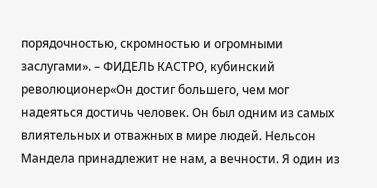порядочностью, скромностью и огромными заслугами». – ФИДЕЛЬ КАСТРО, кубинский революционер«Он достиг большего, чем мог надеяться достичь человек. Он был одним из самых влиятельных и отважных в мире людей. Нельсон Мандела принадлежит не нам, а вечности. Я один из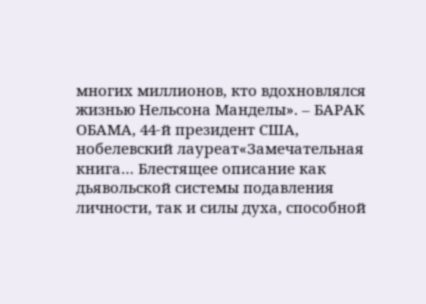многих миллионов, кто вдохновлялся жизнью Нельсона Манделы». – БАРАК ОБАМА, 44-й президент США, нобелевский лауреат«Замечательная книга… Блестящее описание как дьявольской системы подавления личности, так и силы духа, способной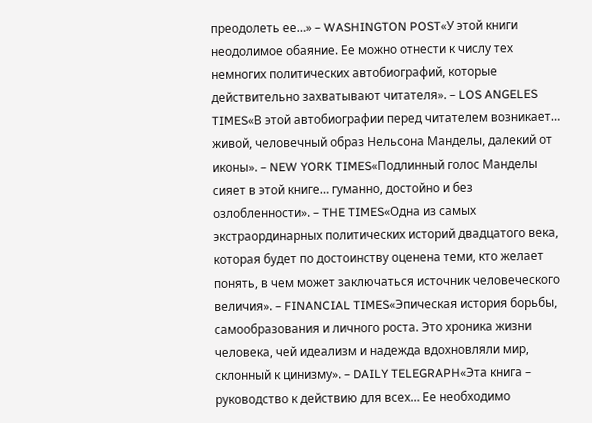преодолеть ее…» – WASHINGTON POST«У этой книги неодолимое обаяние. Ее можно отнести к числу тех немногих политических автобиографий, которые действительно захватывают читателя». – LOS ANGELES TIMES«В этой автобиографии перед читателем возникает… живой, человечный образ Нельсона Манделы, далекий от иконы». – NEW YORK TIMES«Подлинный голос Манделы сияет в этой книге… гуманно, достойно и без озлобленности». – THE TIMES«Одна из самых экстраординарных политических историй двадцатого века, которая будет по достоинству оценена теми, кто желает понять, в чем может заключаться источник человеческого величия». – FINANCIAL TIMES«Эпическая история борьбы, самообразования и личного роста. Это хроника жизни человека, чей идеализм и надежда вдохновляли мир, склонный к цинизму». – DAILY TELEGRAPH«Эта книга – руководство к действию для всех… Ее необходимо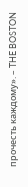прочесть каждому». – THE BOSTON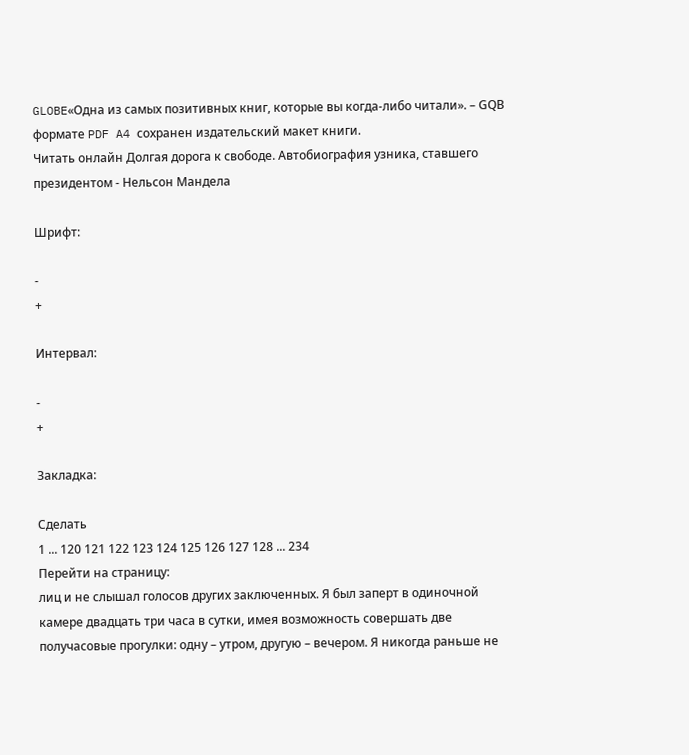GLOBE«Одна из самых позитивных книг, которые вы когда-либо читали». – GQВ формате PDF A4 сохранен издательский макет книги.
Читать онлайн Долгая дорога к свободе. Автобиография узника, ставшего президентом - Нельсон Мандела

Шрифт:

-
+

Интервал:

-
+

Закладка:

Сделать
1 ... 120 121 122 123 124 125 126 127 128 ... 234
Перейти на страницу:
лиц и не слышал голосов других заключенных. Я был заперт в одиночной камере двадцать три часа в сутки, имея возможность совершать две получасовые прогулки: одну – утром, другую – вечером. Я никогда раньше не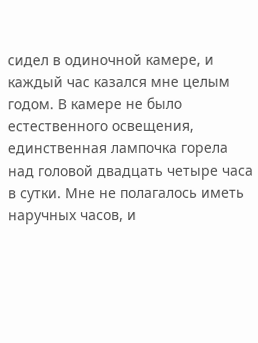сидел в одиночной камере, и каждый час казался мне целым годом. В камере не было естественного освещения, единственная лампочка горела над головой двадцать четыре часа в сутки. Мне не полагалось иметь наручных часов, и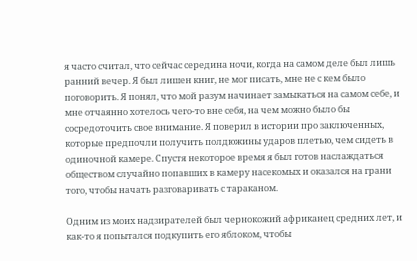я часто считал, что сейчас середина ночи, когда на самом деле был лишь ранний вечер. Я был лишен книг, не мог писать, мне не с кем было поговорить. Я понял, что мой разум начинает замыкаться на самом себе, и мне отчаянно хотелось чего-то вне себя, на чем можно было бы сосредоточить свое внимание. Я поверил в истории про заключенных, которые предпочли получить полдюжины ударов плетью, чем сидеть в одиночной камере. Спустя некоторое время я был готов наслаждаться обществом случайно попавших в камеру насекомых и оказался на грани того, чтобы начать разговаривать с тараканом.

Одним из моих надзирателей был чернокожий африканец средних лет, и как-то я попытался подкупить его яблоком, чтобы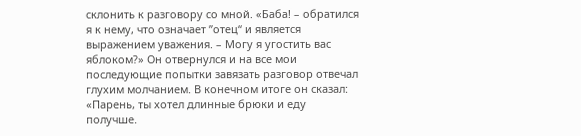склонить к разговору со мной. «Баба! – обратился я к нему, что означает ”отец“ и является выражением уважения. – Могу я угостить вас яблоком?» Он отвернулся и на все мои последующие попытки завязать разговор отвечал глухим молчанием. В конечном итоге он сказал: «Парень, ты хотел длинные брюки и еду получше.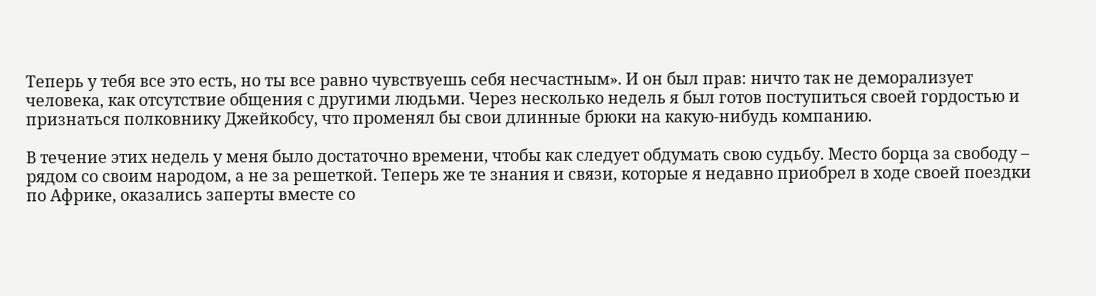Теперь у тебя все это есть, но ты все равно чувствуешь себя несчастным». И он был прав: ничто так не деморализует человека, как отсутствие общения с другими людьми. Через несколько недель я был готов поступиться своей гордостью и признаться полковнику Джейкобсу, что променял бы свои длинные брюки на какую-нибудь компанию.

В течение этих недель у меня было достаточно времени, чтобы как следует обдумать свою судьбу. Место борца за свободу – рядом со своим народом, а не за решеткой. Теперь же те знания и связи, которые я недавно приобрел в ходе своей поездки по Африке, оказались заперты вместе со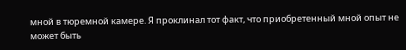мной в тюремной камере. Я проклинал тот факт, что приобретенный мной опыт не может быть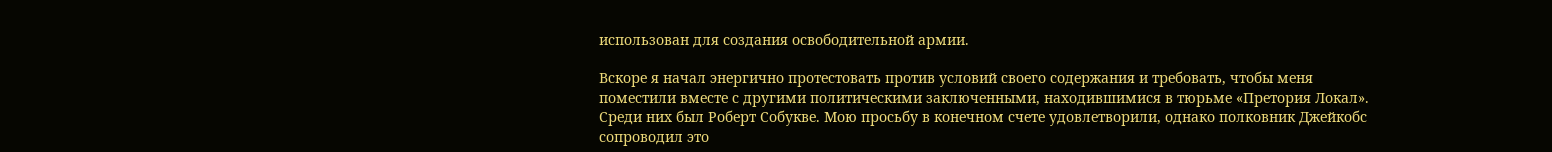использован для создания освободительной армии.

Вскоре я начал энергично протестовать против условий своего содержания и требовать, чтобы меня поместили вместе с другими политическими заключенными, находившимися в тюрьме «Претория Локал». Среди них был Роберт Собукве. Мою просьбу в конечном счете удовлетворили, однако полковник Джейкобс сопроводил это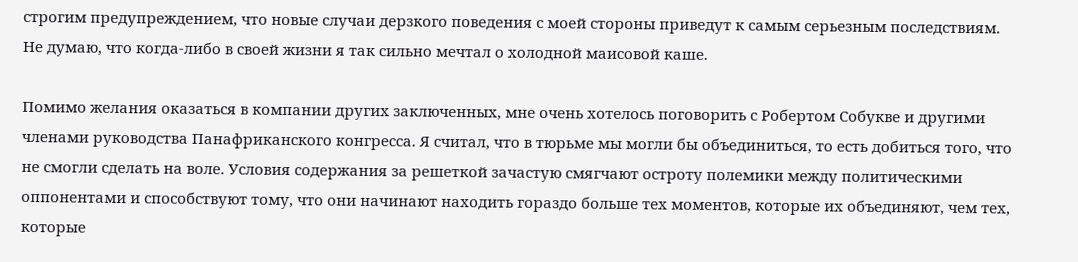строгим предупреждением, что новые случаи дерзкого поведения с моей стороны приведут к самым серьезным последствиям. Не думаю, что когда-либо в своей жизни я так сильно мечтал о холодной маисовой каше.

Помимо желания оказаться в компании других заключенных, мне очень хотелось поговорить с Робертом Собукве и другими членами руководства Панафриканского конгресса. Я считал, что в тюрьме мы могли бы объединиться, то есть добиться того, что не смогли сделать на воле. Условия содержания за решеткой зачастую смягчают остроту полемики между политическими оппонентами и способствуют тому, что они начинают находить гораздо больше тех моментов, которые их объединяют, чем тех, которые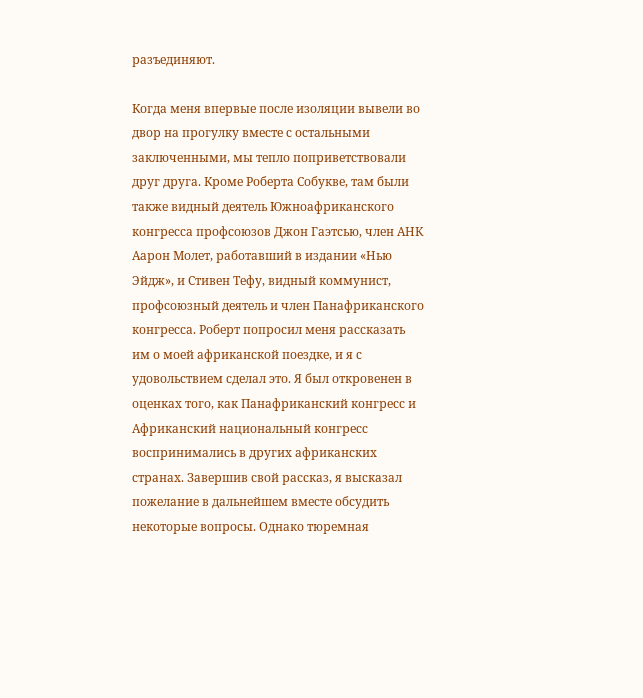разъединяют.

Когда меня впервые после изоляции вывели во двор на прогулку вместе с остальными заключенными, мы тепло поприветствовали друг друга. Кроме Роберта Собукве, там были также видный деятель Южноафриканского конгресса профсоюзов Джон Гаэтсью, член АНК Аарон Молет, работавший в издании «Нью Эйдж», и Стивен Тефу, видный коммунист, профсоюзный деятель и член Панафриканского конгресса. Роберт попросил меня рассказать им о моей африканской поездке, и я с удовольствием сделал это. Я был откровенен в оценках того, как Панафриканский конгресс и Африканский национальный конгресс воспринимались в других африканских странах. Завершив свой рассказ, я высказал пожелание в дальнейшем вместе обсудить некоторые вопросы. Однако тюремная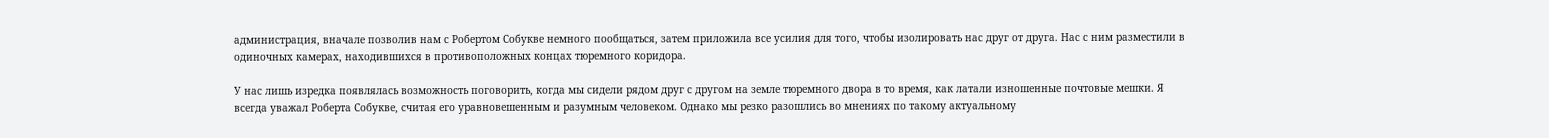администрация, вначале позволив нам с Робертом Собукве немного пообщаться, затем приложила все усилия для того, чтобы изолировать нас друг от друга. Нас с ним разместили в одиночных камерах, находившихся в противоположных концах тюремного коридора.

У нас лишь изредка появлялась возможность поговорить, когда мы сидели рядом друг с другом на земле тюремного двора в то время, как латали изношенные почтовые мешки. Я всегда уважал Роберта Собукве, считая его уравновешенным и разумным человеком. Однако мы резко разошлись во мнениях по такому актуальному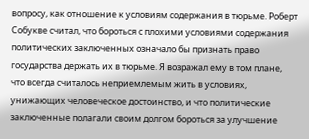вопросу, как отношение к условиям содержания в тюрьме. Роберт Собукве считал, что бороться с плохими условиями содержания политических заключенных означало бы признать право государства держать их в тюрьме. Я возражал ему в том плане, что всегда считалось неприемлемым жить в условиях, унижающих человеческое достоинство, и что политические заключенные полагали своим долгом бороться за улучшение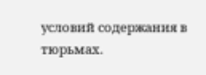условий содержания в тюрьмах.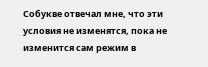Собукве отвечал мне, что эти условия не изменятся, пока не изменится сам режим в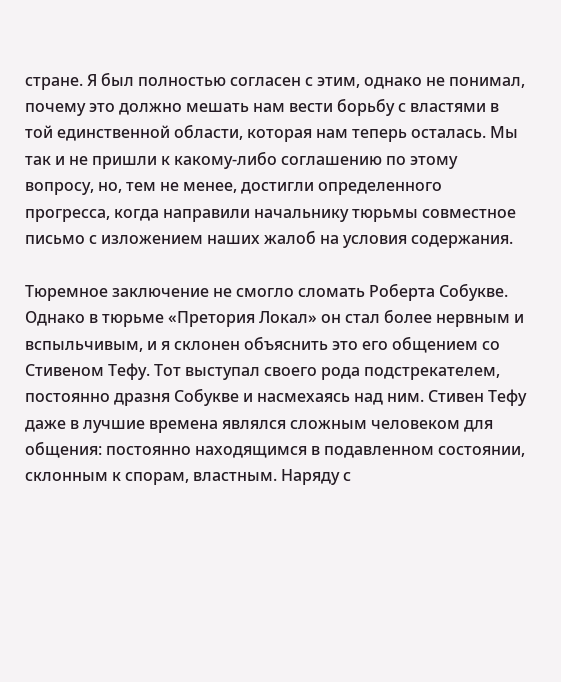стране. Я был полностью согласен с этим, однако не понимал, почему это должно мешать нам вести борьбу с властями в той единственной области, которая нам теперь осталась. Мы так и не пришли к какому-либо соглашению по этому вопросу, но, тем не менее, достигли определенного прогресса, когда направили начальнику тюрьмы совместное письмо с изложением наших жалоб на условия содержания.

Тюремное заключение не смогло сломать Роберта Собукве. Однако в тюрьме «Претория Локал» он стал более нервным и вспыльчивым, и я склонен объяснить это его общением со Стивеном Тефу. Тот выступал своего рода подстрекателем, постоянно дразня Собукве и насмехаясь над ним. Стивен Тефу даже в лучшие времена являлся сложным человеком для общения: постоянно находящимся в подавленном состоянии, склонным к спорам, властным. Наряду с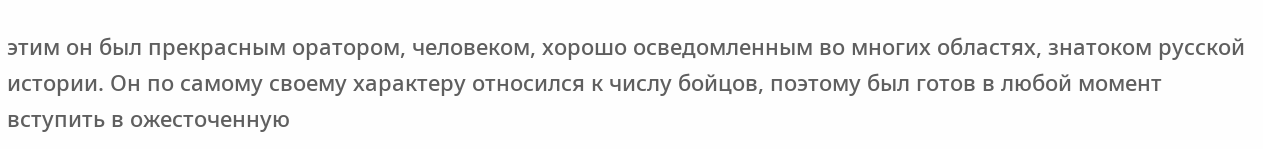этим он был прекрасным оратором, человеком, хорошо осведомленным во многих областях, знатоком русской истории. Он по самому своему характеру относился к числу бойцов, поэтому был готов в любой момент вступить в ожесточенную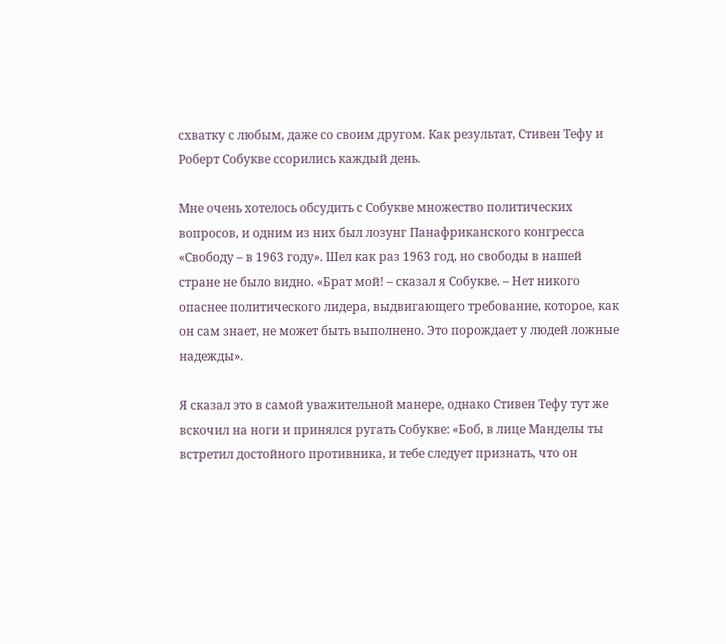схватку с любым, даже со своим другом. Как результат, Стивен Тефу и Роберт Собукве ссорились каждый день.

Мне очень хотелось обсудить с Собукве множество политических вопросов, и одним из них был лозунг Панафриканского конгресса «Свободу – в 1963 году». Шел как раз 1963 год, но свободы в нашей стране не было видно. «Брат мой! – сказал я Собукве. – Нет никого опаснее политического лидера, выдвигающего требование, которое, как он сам знает, не может быть выполнено. Это порождает у людей ложные надежды».

Я сказал это в самой уважительной манере, однако Стивен Тефу тут же вскочил на ноги и принялся ругать Собукве: «Боб, в лице Манделы ты встретил достойного противника, и тебе следует признать, что он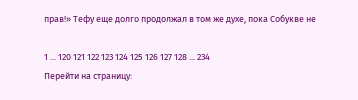прав!» Тефу еще долго продолжал в том же духе, пока Собукве не

1 ... 120 121 122 123 124 125 126 127 128 ... 234
Перейти на страницу: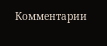Комментарии